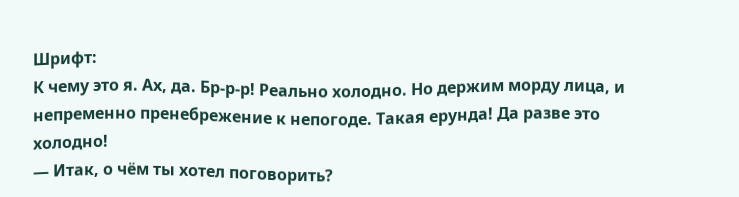Шрифт:
К чему это я. Ах, да. Бр-р-р! Реально холодно. Но держим морду лица, и непременно пренебрежение к непогоде. Такая ерунда! Да разве это холодно!
— Итак, о чём ты хотел поговорить?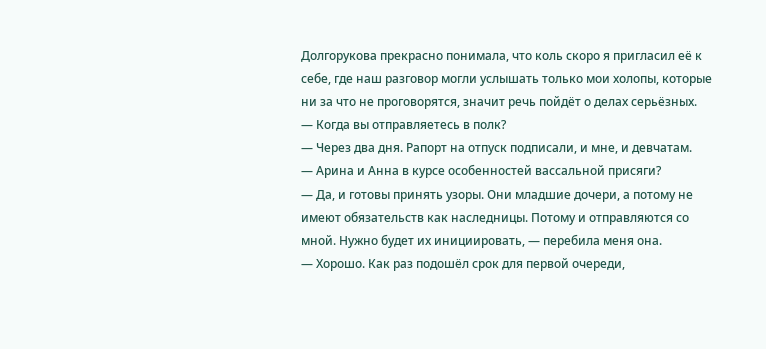Долгорукова прекрасно понимала, что коль скоро я пригласил её к себе, где наш разговор могли услышать только мои холопы, которые ни за что не проговорятся, значит речь пойдёт о делах серьёзных.
— Когда вы отправляетесь в полк?
— Через два дня. Рапорт на отпуск подписали, и мне, и девчатам.
— Арина и Анна в курсе особенностей вассальной присяги?
— Да, и готовы принять узоры. Они младшие дочери, а потому не имеют обязательств как наследницы. Потому и отправляются со мной. Нужно будет их инициировать, — перебила меня она.
— Хорошо. Как раз подошёл срок для первой очереди,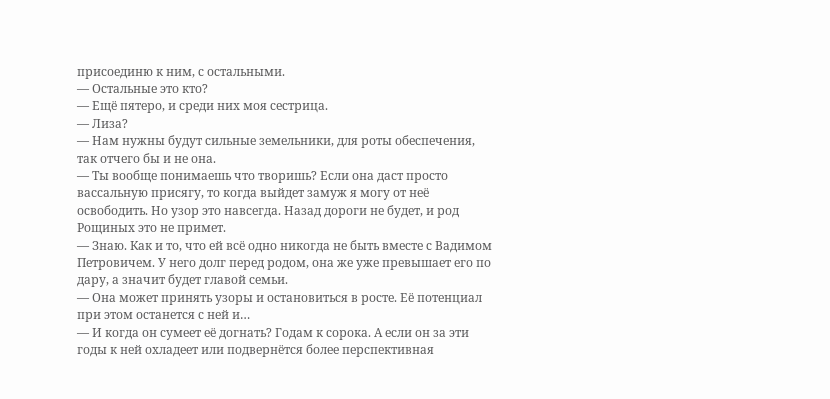присоединю к ним, с остальными.
— Остальные это кто?
— Ещё пятеро, и среди них моя сестрица.
— Лиза?
— Нам нужны будут сильные земельники, для роты обеспечения, так отчего бы и не она.
— Ты вообще понимаешь что творишь? Если она даст просто вассальную присягу, то когда выйдет замуж я могу от неё освободить. Но узор это навсегда. Назад дороги не будет, и род Рощиных это не примет.
— Знаю. Как и то, что ей всё одно никогда не быть вместе с Вадимом Петровичем. У него долг перед родом, она же уже превышает его по дару, а значит будет главой семьи.
— Она может принять узоры и остановиться в росте. Её потенциал при этом останется с ней и…
— И когда он сумеет её догнать? Годам к сорока. А если он за эти годы к ней охладеет или подвернётся более перспективная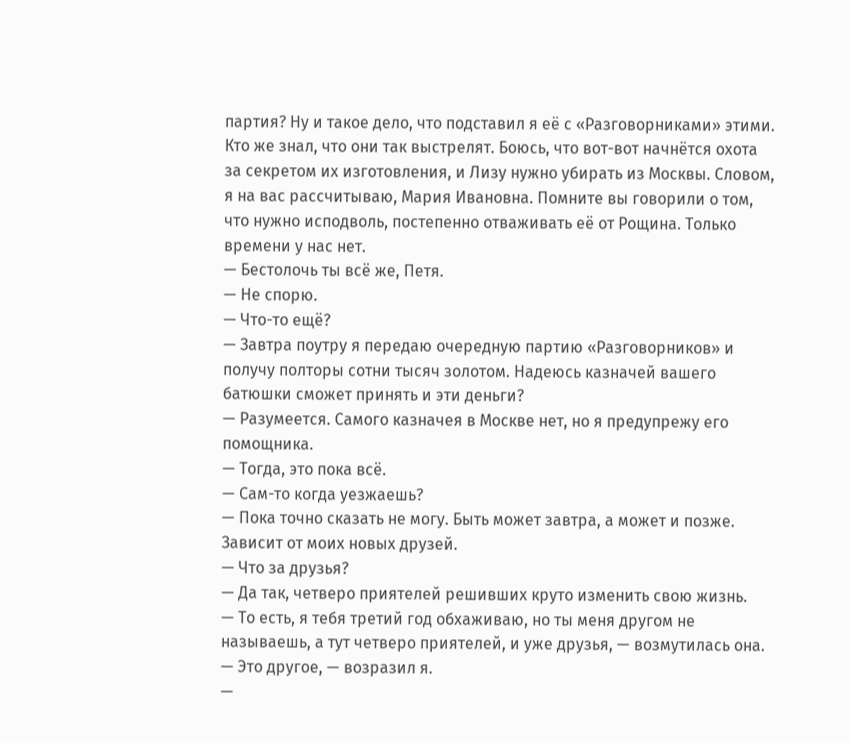партия? Ну и такое дело, что подставил я её с «Разговорниками» этими. Кто же знал, что они так выстрелят. Боюсь, что вот-вот начнётся охота за секретом их изготовления, и Лизу нужно убирать из Москвы. Словом, я на вас рассчитываю, Мария Ивановна. Помните вы говорили о том, что нужно исподволь, постепенно отваживать её от Рощина. Только времени у нас нет.
— Бестолочь ты всё же, Петя.
— Не спорю.
— Что-то ещё?
— Завтра поутру я передаю очередную партию «Разговорников» и получу полторы сотни тысяч золотом. Надеюсь казначей вашего батюшки сможет принять и эти деньги?
— Разумеется. Самого казначея в Москве нет, но я предупрежу его помощника.
— Тогда, это пока всё.
— Сам-то когда уезжаешь?
— Пока точно сказать не могу. Быть может завтра, а может и позже. Зависит от моих новых друзей.
— Что за друзья?
— Да так, четверо приятелей решивших круто изменить свою жизнь.
— То есть, я тебя третий год обхаживаю, но ты меня другом не называешь, а тут четверо приятелей, и уже друзья, — возмутилась она.
— Это другое, — возразил я.
—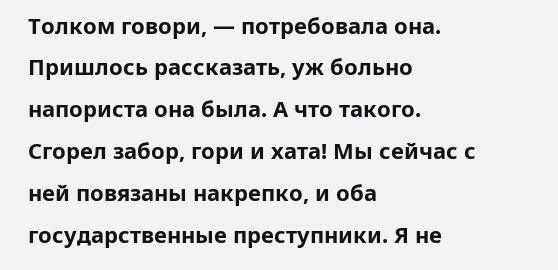Толком говори, — потребовала она.
Пришлось рассказать, уж больно напориста она была. А что такого. Сгорел забор, гори и хата! Мы сейчас с ней повязаны накрепко, и оба государственные преступники. Я не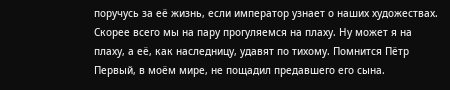поручусь за её жизнь, если император узнает о наших художествах. Скорее всего мы на пару прогуляемся на плаху. Ну может я на плаху, а её, как наследницу, удавят по тихому. Помнится Пётр Первый, в моём мире, не пощадил предавшего его сына.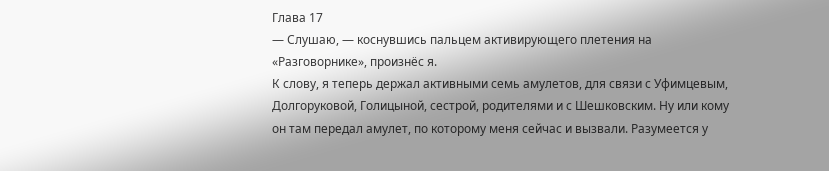Глава 17
— Слушаю, — коснувшись пальцем активирующего плетения на «Разговорнике», произнёс я.
К слову, я теперь держал активными семь амулетов, для связи с Уфимцевым, Долгоруковой, Голицыной, сестрой, родителями и с Шешковским. Ну или кому он там передал амулет, по которому меня сейчас и вызвали. Разумеется у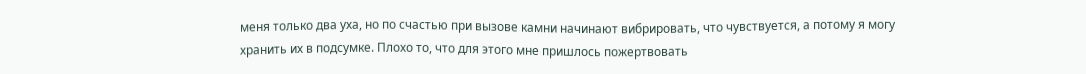меня только два уха, но по счастью при вызове камни начинают вибрировать, что чувствуется, а потому я могу хранить их в подсумке. Плохо то, что для этого мне пришлось пожертвовать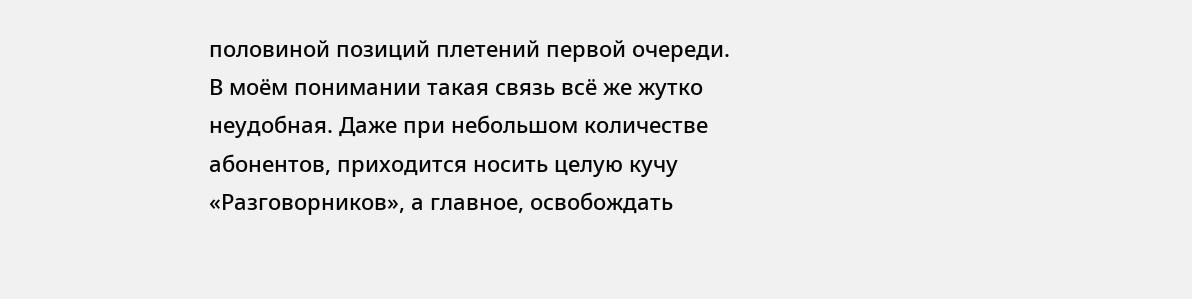половиной позиций плетений первой очереди.
В моём понимании такая связь всё же жутко неудобная. Даже при небольшом количестве абонентов, приходится носить целую кучу «Разговорников», а главное, освобождать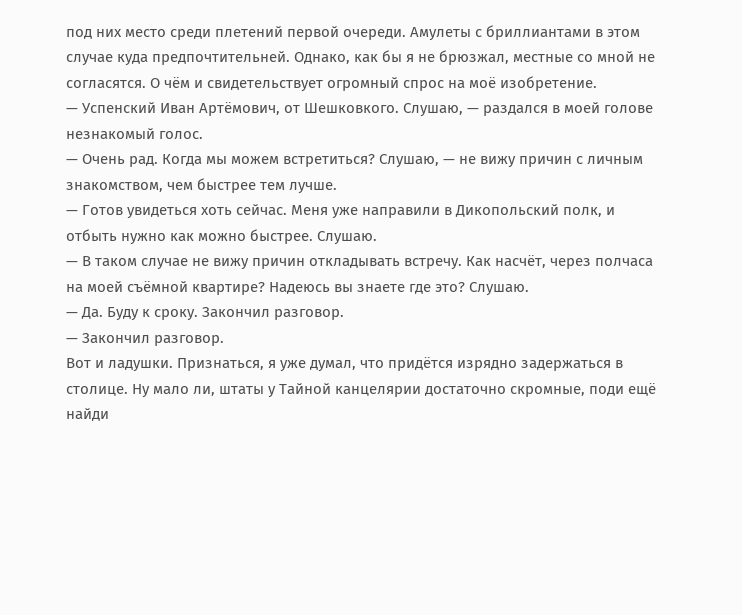под них место среди плетений первой очереди. Амулеты с бриллиантами в этом случае куда предпочтительней. Однако, как бы я не брюзжал, местные со мной не согласятся. О чём и свидетельствует огромный спрос на моё изобретение.
— Успенский Иван Артёмович, от Шешковкого. Слушаю, — раздался в моей голове незнакомый голос.
— Очень рад. Когда мы можем встретиться? Слушаю, — не вижу причин с личным знакомством, чем быстрее тем лучше.
— Готов увидеться хоть сейчас. Меня уже направили в Дикопольский полк, и отбыть нужно как можно быстрее. Слушаю.
— В таком случае не вижу причин откладывать встречу. Как насчёт, через полчаса на моей съёмной квартире? Надеюсь вы знаете где это? Слушаю.
— Да. Буду к сроку. Закончил разговор.
— Закончил разговор.
Вот и ладушки. Признаться, я уже думал, что придётся изрядно задержаться в столице. Ну мало ли, штаты у Тайной канцелярии достаточно скромные, поди ещё найди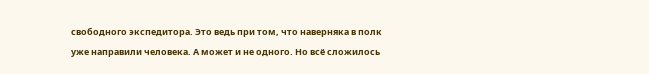свободного экспедитора. Это ведь при том, что наверняка в полк уже направили человека. А может и не одного. Но всё сложилось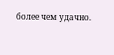более чем удачно.